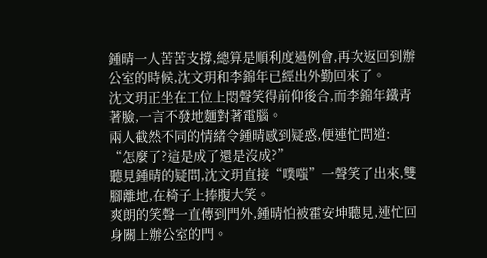鍾晴一人苦苦支撐,總算是順利度過例會,再次返回到辦公室的時候,沈文玥和李錦年已經出外勤回來了。
沈文玥正坐在工位上悶聲笑得前仰後合,而李錦年鐵青著臉,一言不發地麵對著電腦。
兩人截然不同的情緒令鍾晴感到疑惑,便連忙問道:
“怎麼了?這是成了還是沒成?”
聽見鍾晴的疑問,沈文玥直接“噗嗤”一聲笑了出來,雙腳離地,在椅子上捧腹大笑。
爽朗的笑聲一直傳到門外,鍾晴怕被霍安坤聽見,連忙回身關上辦公室的門。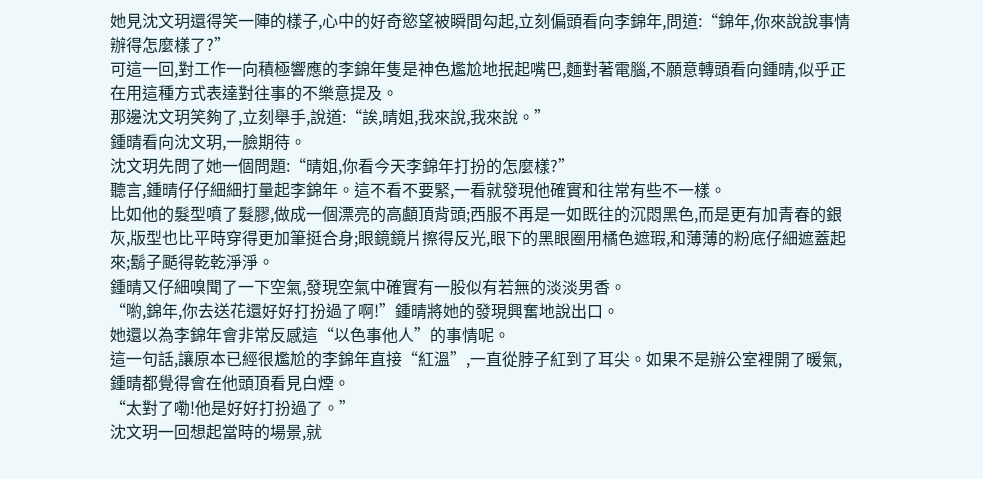她見沈文玥還得笑一陣的樣子,心中的好奇慾望被瞬間勾起,立刻偏頭看向李錦年,問道:“錦年,你來說說事情辦得怎麼樣了?”
可這一回,對工作一向積極響應的李錦年隻是神色尷尬地抿起嘴巴,麵對著電腦,不願意轉頭看向鍾晴,似乎正在用這種方式表達對往事的不樂意提及。
那邊沈文玥笑夠了,立刻舉手,說道:“誒,晴姐,我來說,我來說。”
鍾晴看向沈文玥,一臉期待。
沈文玥先問了她一個問題:“晴姐,你看今天李錦年打扮的怎麼樣?”
聽言,鍾晴仔仔細細打量起李錦年。這不看不要緊,一看就發現他確實和往常有些不一樣。
比如他的髮型噴了髮膠,做成一個漂亮的高顱頂背頭;西服不再是一如既往的沉悶黑色,而是更有加青春的銀灰,版型也比平時穿得更加筆挺合身;眼鏡鏡片擦得反光,眼下的黑眼圈用橘色遮瑕,和薄薄的粉底仔細遮蓋起來;鬍子颳得乾乾淨淨。
鍾晴又仔細嗅聞了一下空氣,發現空氣中確實有一股似有若無的淡淡男香。
“喲,錦年,你去送花還好好打扮過了啊!”鍾晴將她的發現興奮地說出口。
她還以為李錦年會非常反感這“以色事他人”的事情呢。
這一句話,讓原本已經很尷尬的李錦年直接“紅溫”,一直從脖子紅到了耳尖。如果不是辦公室裡開了暖氣,鍾晴都覺得會在他頭頂看見白煙。
“太對了嘞!他是好好打扮過了。”
沈文玥一回想起當時的場景,就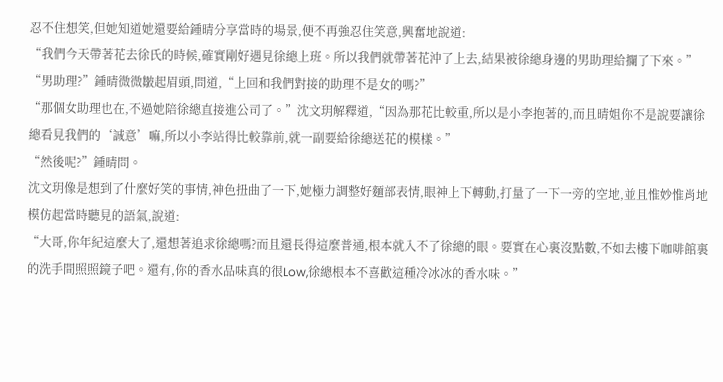忍不住想笑,但她知道她還要給鍾晴分享當時的場景,便不再強忍住笑意,興奮地說道:
“我們今天帶著花去徐氏的時候,確實剛好遇見徐總上班。所以我們就帶著花沖了上去,結果被徐總身邊的男助理給攔了下來。”
“男助理?”鍾晴微微皺起眉頭,問道,“上回和我們對接的助理不是女的嗎?”
“那個女助理也在,不過她陪徐總直接進公司了。”沈文玥解釋道,“因為那花比較重,所以是小李抱著的,而且晴姐你不是說要讓徐總看見我們的‘誠意’嘛,所以小李站得比較靠前,就一副要給徐總送花的模樣。”
“然後呢?”鍾晴問。
沈文玥像是想到了什麼好笑的事情,神色扭曲了一下,她極力調整好麵部表情,眼神上下轉動,打量了一下一旁的空地,並且惟妙惟肖地模仿起當時聽見的語氣,說道:
“大哥,你年紀這麼大了,還想著追求徐總嗎?而且還長得這麼普通,根本就入不了徐總的眼。要實在心裏沒點數,不如去樓下咖啡館裏的洗手間照照鏡子吧。還有,你的香水品味真的很Low,徐總根本不喜歡這種冷冰冰的香水味。”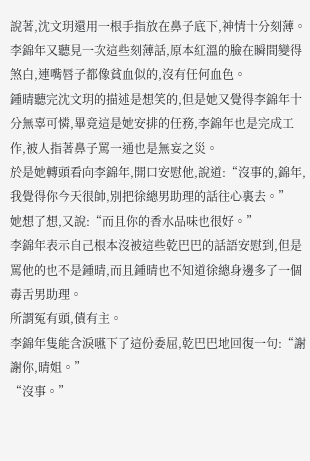說著,沈文玥還用一根手指放在鼻子底下,神情十分刻薄。
李錦年又聽見一次這些刻薄話,原本紅溫的臉在瞬間變得煞白,連嘴唇子都像貧血似的,沒有任何血色。
鍾晴聽完沈文玥的描述是想笑的,但是她又覺得李錦年十分無辜可憐,畢竟這是她安排的任務,李錦年也是完成工作,被人指著鼻子罵一通也是無妄之災。
於是她轉頭看向李錦年,開口安慰他,說道:“沒事的,錦年,我覺得你今天很帥,別把徐總男助理的話往心裏去。”
她想了想,又說:“而且你的香水品味也很好。”
李錦年表示自己根本沒被這些乾巴巴的話語安慰到,但是罵他的也不是鍾晴,而且鍾晴也不知道徐總身邊多了一個毒舌男助理。
所謂冤有頭,債有主。
李錦年隻能含淚嚥下了這份委屈,乾巴巴地回復一句:“謝謝你,晴姐。”
“沒事。”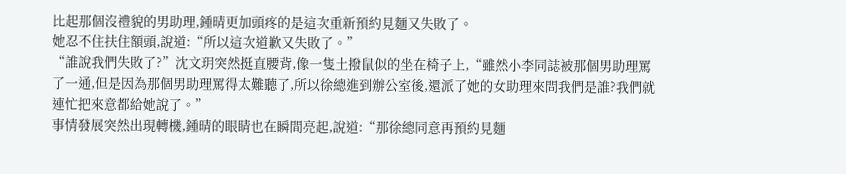比起那個沒禮貌的男助理,鍾晴更加頭疼的是這次重新預約見麵又失敗了。
她忍不住扶住額頭,說道:“所以這次道歉又失敗了。”
“誰說我們失敗了?”沈文玥突然挺直腰背,像一隻土撥鼠似的坐在椅子上,“雖然小李同誌被那個男助理罵了一通,但是因為那個男助理罵得太難聽了,所以徐總進到辦公室後,還派了她的女助理來問我們是誰?我們就連忙把來意都給她說了。”
事情發展突然出現轉機,鍾晴的眼睛也在瞬間亮起,說道:“那徐總同意再預約見麵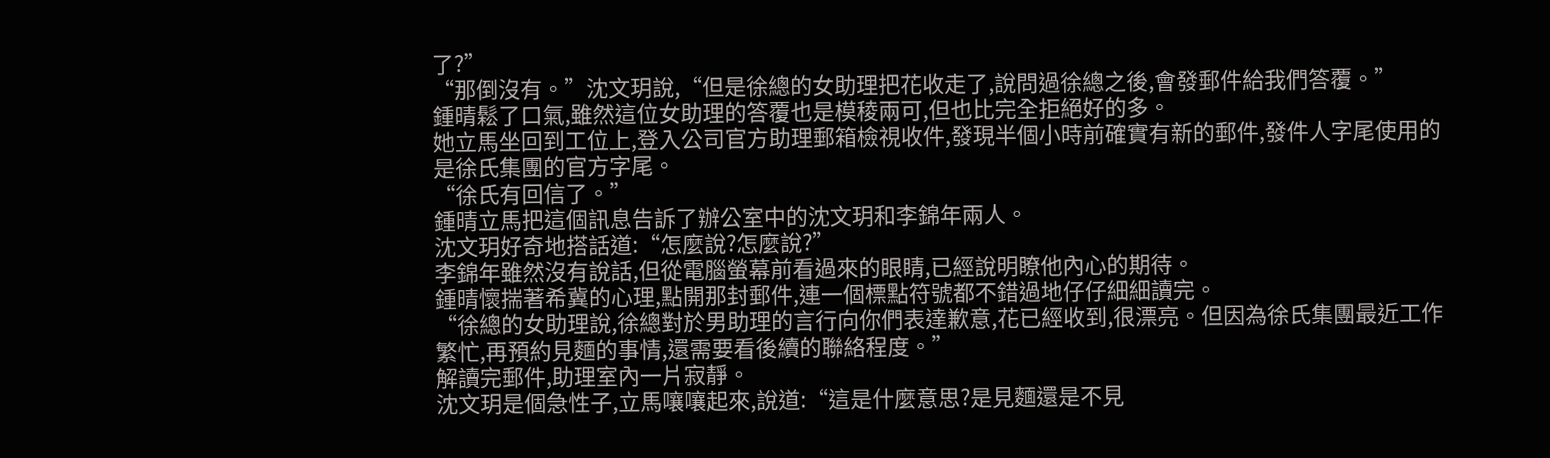了?”
“那倒沒有。”沈文玥說,“但是徐總的女助理把花收走了,說問過徐總之後,會發郵件給我們答覆。”
鍾晴鬆了口氣,雖然這位女助理的答覆也是模稜兩可,但也比完全拒絕好的多。
她立馬坐回到工位上,登入公司官方助理郵箱檢視收件,發現半個小時前確實有新的郵件,發件人字尾使用的是徐氏集團的官方字尾。
“徐氏有回信了。”
鍾晴立馬把這個訊息告訴了辦公室中的沈文玥和李錦年兩人。
沈文玥好奇地搭話道:“怎麼說?怎麼說?”
李錦年雖然沒有說話,但從電腦螢幕前看過來的眼睛,已經說明瞭他內心的期待。
鍾晴懷揣著希冀的心理,點開那封郵件,連一個標點符號都不錯過地仔仔細細讀完。
“徐總的女助理說,徐總對於男助理的言行向你們表達歉意,花已經收到,很漂亮。但因為徐氏集團最近工作繁忙,再預約見麵的事情,還需要看後續的聯絡程度。”
解讀完郵件,助理室內一片寂靜。
沈文玥是個急性子,立馬嚷嚷起來,說道:“這是什麼意思?是見麵還是不見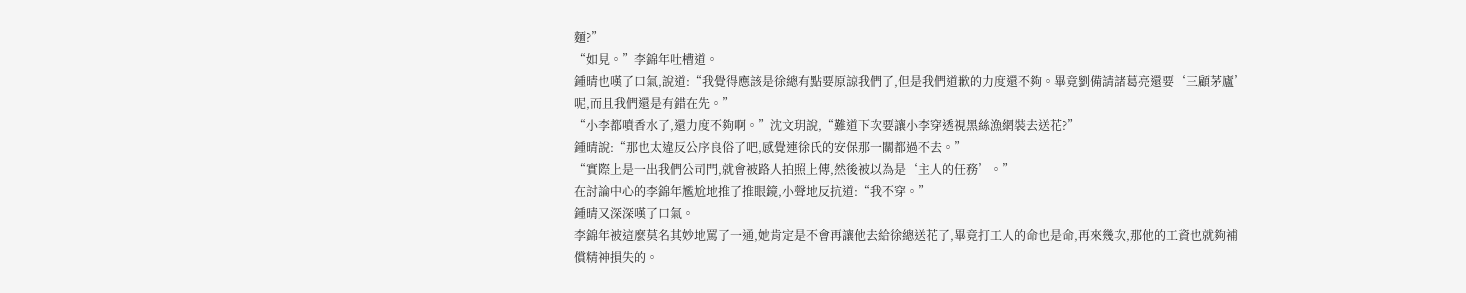麵?”
“如見。”李錦年吐槽道。
鍾晴也嘆了口氣,說道:“我覺得應該是徐總有點要原諒我們了,但是我們道歉的力度還不夠。畢竟劉備請諸葛亮還要‘三顧茅廬’呢,而且我們還是有錯在先。”
“小李都噴香水了,還力度不夠啊。”沈文玥說,“難道下次要讓小李穿透視黑絲漁網裝去送花?”
鍾晴說:“那也太違反公序良俗了吧,感覺連徐氏的安保那一關都過不去。”
“實際上是一出我們公司門,就會被路人拍照上傳,然後被以為是‘主人的任務’。”
在討論中心的李錦年尷尬地推了推眼鏡,小聲地反抗道:“我不穿。”
鍾晴又深深嘆了口氣。
李錦年被這麼莫名其妙地罵了一通,她肯定是不會再讓他去給徐總送花了,畢竟打工人的命也是命,再來幾次,那他的工資也就夠補償精神損失的。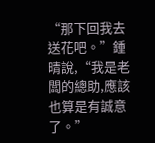“那下回我去送花吧。”鍾晴說,“我是老闆的總助,應該也算是有誠意了。”